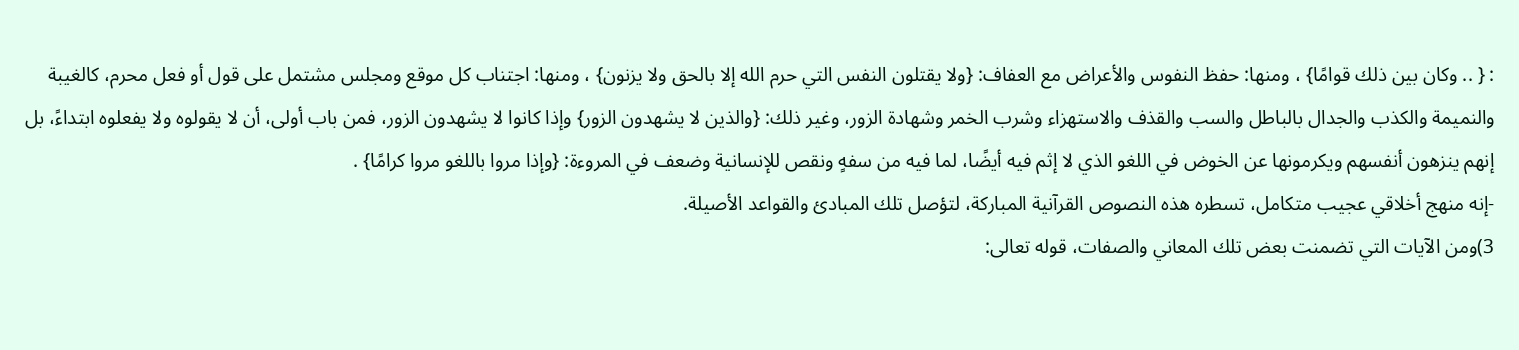: { .. وكان بين ذلك قوامًا} ، ومنها: حفظ النفوس والأعراض مع العفاف: {ولا يقتلون النفس التي حرم الله إلا بالحق ولا يزنون} ، ومنها: اجتناب كل موقع ومجلس مشتمل على قول أو فعل محرم، كالغيبة والنميمة والكذب والجدال بالباطل والسب والقذف والاستهزاء وشرب الخمر وشهادة الزور، وغير ذلك: {والذين لا يشهدون الزور} وإذا كانوا لا يشهدون الزور، فمن باب أولى، أن لا يقولوه ولا يفعلوه ابتداءً، بل إنهم ينزهون أنفسهم ويكرمونها عن الخوض في اللغو الذي لا إثم فيه أيضًا، لما فيه من سفهٍ ونقص للإنسانية وضعف في المروءة: {وإذا مروا باللغو مروا كرامًا} .
-إنه منهج أخلاقي عجيب متكامل، تسطره هذه النصوص القرآنية المباركة، لتؤصل تلك المبادئ والقواعد الأصيلة.
3)ومن الآيات التي تضمنت بعض تلك المعاني والصفات، قوله تعالى: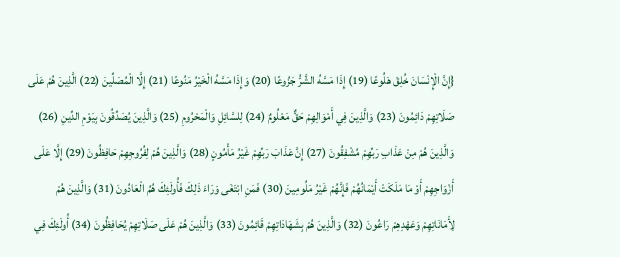{إِنَّ الْإِنْسَانَ خُلِقَ هَلُوعًا (19) إِذَا مَسَّهُ الشَّرُّ جَزُوعًا (20) وَإِذَا مَسَّهُ الْخَيْرُ مَنُوعًا (21) إِلَّا الْمُصَلِّينَ (22) الَّذِينَ هُمْ عَلَى صَلَاتِهِمْ دَائِمُونَ (23) وَالَّذِينَ فِي أَمْوَالِهِمْ حَقٌّ مَعْلُومٌ (24) لِلسَّائِلِ وَالْمَحْرُومِ (25) وَالَّذِينَ يُصَدِّقُونَ بِيَوْمِ الدِّينِ (26) وَالَّذِينَ هُمْ مِنْ عَذَابِ رَبِّهِمْ مُشْفِقُونَ (27) إِنَّ عَذَابَ رَبِّهِمْ غَيْرُ مَأْمُونٍ (28) وَالَّذِينَ هُمْ لِفُرُوجِهِمْ حَافِظُونَ (29) إِلَّا عَلَى أَزْوَاجِهِمْ أَوْ مَا مَلَكَتْ أَيْمَانُهُمْ فَإِنَّهُمْ غَيْرُ مَلُومِينَ (30) فَمَنِ ابْتَغَى وَرَاءَ ذَلِكَ فَأُولَئِكَ هُمُ الْعَادُونَ (31) وَالَّذِينَ هُمْ لِأَمَانَاتِهِمْ وَعَهْدِهِمْ رَاعُونَ (32) وَالَّذِينَ هُمْ بِشَهَادَاتِهِمْ قَائِمُونَ (33) وَالَّذِينَ هُمْ عَلَى صَلَاتِهِمْ يُحَافِظُونَ (34) أُولَئِكَ فِي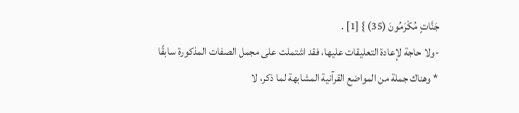جَنَّاتٍ مُكْرَمُونَ (35) } [1] .
-ولا حاجة لإعادة التعليقات عليها، فقد اشتملت على مجمل الصفات المذكورة سابقًا
* وهناك جملة من المواضع القرآنية المشابهة لما ذكر، لا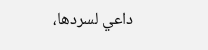داعي لسردها،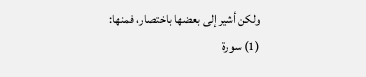ولكن أشير إلى بعضها باختصار، فمنها:
(1) سورة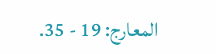المعارج: 19 - 35.